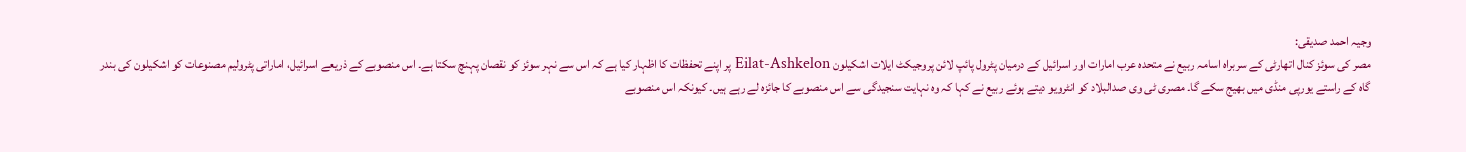وجیہ احمد صدیقی:
مصر کی سوئز کنال اتھارٹی کے سربراہ اسامہ ربیع نے متحدہ عرب امارات اور اسرائیل کے درمیان پٹرول پائپ لائن پروجیکٹ ایلات اشکیلون Eilat-Ashkelon پر اپنے تحفظات کا اظہار کیا ہے کہ اس سے نہر سوئز کو نقصان پہنچ سکتا ہے۔ اس منصوبے کے ذریعے اسرائیل، اماراتی پٹرولیم مصنوعات کو اشکیلون کی بندر گاہ کے راستے یورپی منڈی میں بھیج سکے گا۔ مصری ٹی وی صدالبلاد کو انٹرویو دیتے ہوئے ربیع نے کہا کہ وہ نہایت سنجیدگی سے اس منصوبے کا جائزہ لے رہے ہیں۔ کیونکہ اس منصوبے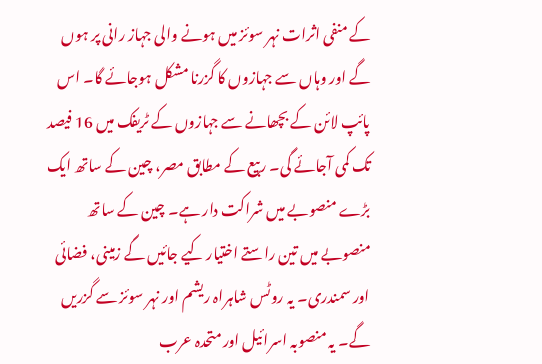کے منفی اثرات نہر سوئز میں ہونے والی جہاز رانی پر ہوں گے اور وہاں سے جہازوں کا گزرنا مشکل ہوجائے گا۔ اس پائپ لائن کے بچھانے سے جہازوں کے ٹریفک میں 16 فیصد تک کمی آجائے گی۔ ربیع کے مطابق مصر، چین کے ساتھ ایک بڑے منصوبے میں شراکت دار ہے۔ چین کے ساتھ منصوبے میں تین راستے اختیار کیے جائیں گے زمینی، فضائی اور سمندری۔ یہ روٹس شاہراہ ریشم اور نہر سوئز سے گزریں گے۔ یہ منصوبہ اسرائیل اور متحدہ عرب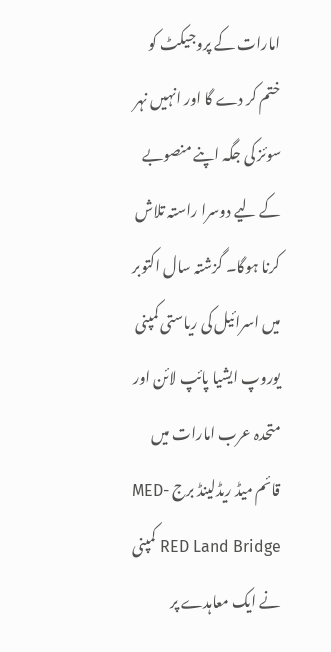امارات کے پروجیکٹ کو ختم کر دے گا اور انہیں نہر سوئز کی جگہ اپنے منصوبے کے لیے دوسرا راستہ تلاش کرنا ہوگا۔ گزشتہ سال اکتوبر میں اسرائیل کی ریاستی کمپنی یوروپ ایشیا پائپ لائن اور متحدہ عرب امارات میں قائم میڈ ریڈلینڈ برج MED-RED Land Bridge کمپنی نے ایک معاہدے پر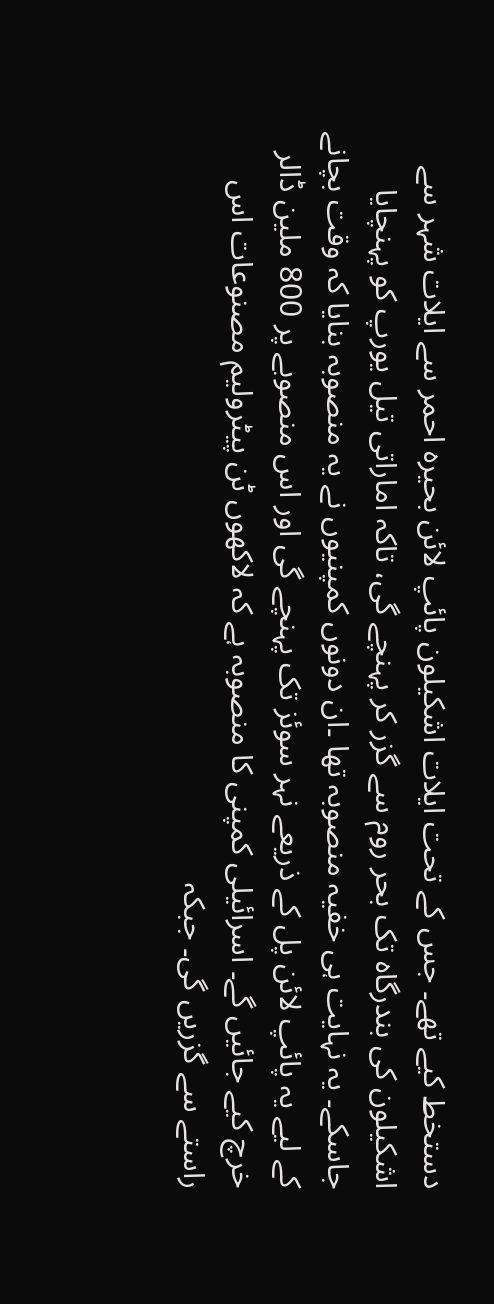دستخط کیے تھے۔ جس کے تحت ایلات اشکیلون پائپ لائن بحیرہ احمر سے ایلات شہر سے اشکیلون کی بندرگاہ تک بحر روم سے گزر کر پہنچے گی، تاکہ اماراتی تیل یورپ کو پہنچایا جاسکے۔ یہ نہایت ہی خفیہ منصوبہ تھا ۔ان دونوں کمپنیوں نے یہ منصوبہ بنایا کہ وقت بچانے کے لیے یہ پائپ لائن پل کے ذریعے نہر سوئز تک پہنچے گی اور اس منصوبے پر 800 ملین ڈالر خرچ کیے جائیں گے۔ اسرائیلی کمپنی کا منصوبہ ہے کہ لاکھوں ٹن پیٹرولیم مصنوعات اس راستے سے گزریں گی۔ جبکہ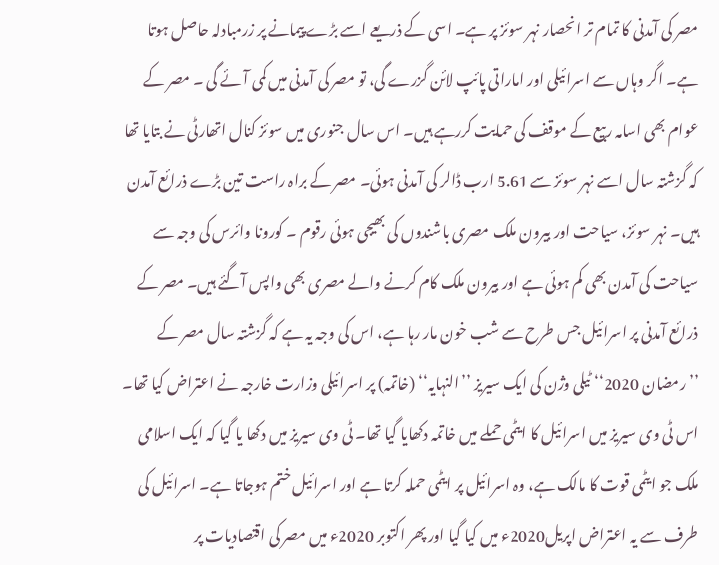مصر کی آمدنی کا تمام تر انحصار نہر سوئز پر ہے۔ اسی کے ذریعے اسے بڑے پیمانے پر زرمبادلہ حاصل ہوتا ہے۔ اگر وہاں سے اسرائیلی اور اماراتی پائپ لائن گزرے گی، تو مصر کی آمدنی میں کمی آئے گی ۔ مصر کے عوام بھی اسامہ ربیع کے موقف کی حمایت کررہے ہیں۔ اس سال جنوری میں سوئز کنال اتھارٹی نے بتایا تھا کہ گزشتہ سال اسے نہر سوئز سے 5.61 ارب ڈالر کی آمدنی ہوئی۔ مصر کے براہ راست تین بڑے ذرائع آمدن ہیں۔ نہر سوئز، سیاحت اور بیرون ملک مصری باشندوں کی بھیجی ہوئی رقوم ۔ کورونا وائرس کی وجہ سے سیاحت کی آمدن بھی کم ہوئی ہے اور بیرون ملک کام کرنے والے مصری بھی واپس آگئے ہیں۔ مصر کے ذرائع آمدنی پر اسرائیل جس طرح سے شب خون مار رہا ہے، اس کی وجہ یہ ہے کہ گزشتہ سال مصر کے ’’رمضان 2020‘‘ ٹیلی وژن کی ایک سیریز ’’النہایہ‘‘ (خاتمہ) پر اسرائیلی وزارت خارجہ نے اعتراض کیا تھا۔ اس ٹی وی سیریز میں اسرائیل کا ایٹمی حملے میں خاتمہ دکھایا گیا تھا۔ ٹی وی سیریز میں دکھا یا گیا کہ ایک اسلامی ملک جو ایٹمی قوت کا مالک ہے، وہ اسرائیل پر ایٹمی حملہ کرتا ہے اور اسرائیل ختم ہوجاتا ہے۔ اسرائیل کی طرف سے یہ اعتراض اپریل2020ء میں کیا گیا اور پھر اکتوبر 2020ء میں مصر کی اقتصادیات پر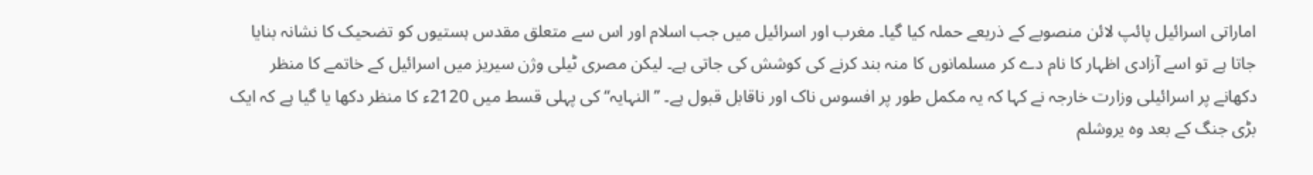اماراتی اسرائیل پائپ لائن منصوبے کے ذریعے حملہ کیا گیا۔ مغرب اور اسرائیل میں جب اسلام اور اس سے متعلق مقدس ہستیوں کو تضحیک کا نشانہ بنایا جاتا ہے تو اسے آزادی اظہار کا نام دے کر مسلمانوں کا منہ بند کرنے کی کوشش کی جاتی ہے۔ لیکن مصری ٹیلی وژن سیریز میں اسرائیل کے خاتمے کا منظر دکھانے پر اسرائیلی وزارت خارجہ نے کہا کہ یہ مکمل طور پر افسوس ناک اور ناقابل قبول ہے۔ ’’النہایہ‘‘ کی پہلی قسط میں 2120ء کا منظر دکھا یا گیا ہے کہ ایک بڑی جنگ کے بعد وہ یروشلم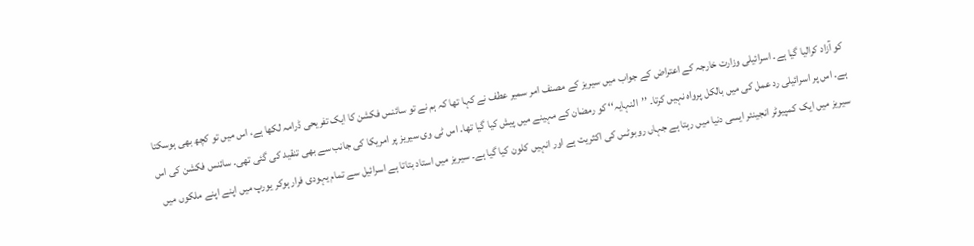کو آزاد کرالیا گیا ہے۔ اسرائیلی وزارت خارجہ کے اعتراض کے جواب میں سیریز کے مصنف امر سمیر عطف نے کہا تھا کہ ہم نے تو سائنس فکشن کا ایک تفریحی ڈرامہ لکھا ہے، اس میں تو کچھ بھی ہوسکتا ہے۔ اس پر اسرائیلی رد عمل کی میں بالکل پرواہ نہیں کرتا۔ ’’النہایہ‘‘ کو رمضان کے مہینے میں پیش کیا گیا تھا۔ اس ٹی وی سیریز پر امریکا کی جانب سے بھی تنقید کی گئی تھی۔ سائنس فکشن کی اس سیریز میں ایک کمپیوٹر انجینئر ایسی دنیا میں رہتا ہے جہاں روبوٹس کی اکثریت ہے اور انہیں کلون کیا گیا ہے۔ سیریز میں استاد بتاتا ہے اسرائیل سے تمام یہودی فرار ہوکر یورپ میں اپنے اپنے ملکوں میں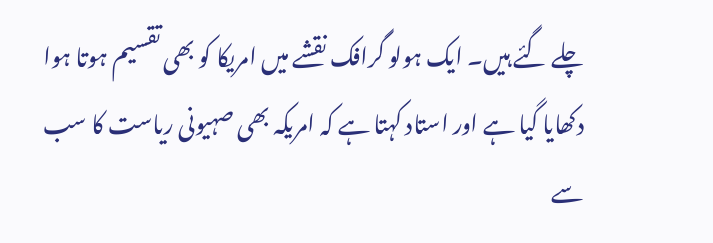چلے گئے ہیں۔ ایک ہولو گرافک نقشے میں امریکا کو بھی تقسیم ہوتا ہوا دکھایا گیا ہے اور استاد کہتا ہے کہ امریکہ بھی صہیونی ریاست کا سب سے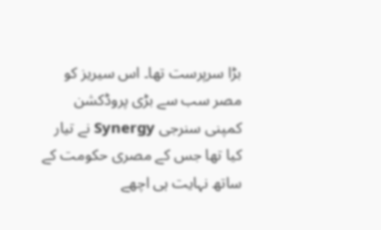بڑا سرپرست تھا۔ اس سیریز کو مصر سب سے بڑی پروڈکشن کمپنی سنرجی Synergy نے تیار کیا تھا جس کے مصری حکومت کے ساتھ نہایت ہی اچھے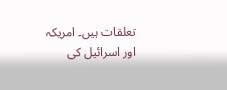تعلقات ہیں۔ امریکہ اور اسرائیل کی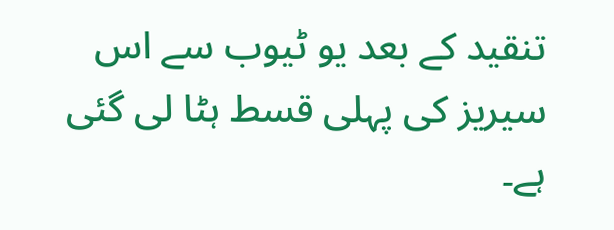تنقید کے بعد یو ٹیوب سے اس سیریز کی پہلی قسط ہٹا لی گئی ہے۔